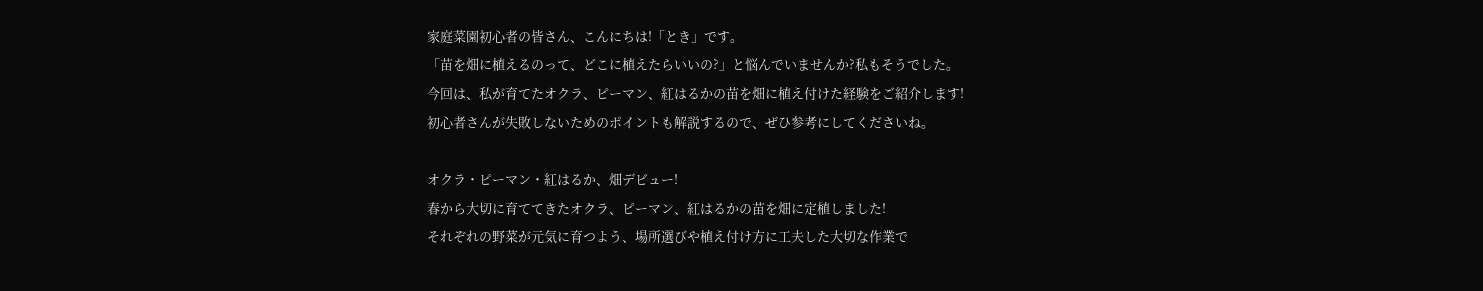家庭菜園初心者の皆さん、こんにちは!「とき」です。
「苗を畑に植えるのって、どこに植えたらいいの?」と悩んでいませんか?私もそうでした。
今回は、私が育てたオクラ、ピーマン、紅はるかの苗を畑に植え付けた経験をご紹介します!
初心者さんが失敗しないためのポイントも解説するので、ぜひ参考にしてくださいね。

オクラ・ピーマン・紅はるか、畑デビュー!
春から大切に育ててきたオクラ、ピーマン、紅はるかの苗を畑に定植しました!
それぞれの野菜が元気に育つよう、場所選びや植え付け方に工夫した大切な作業で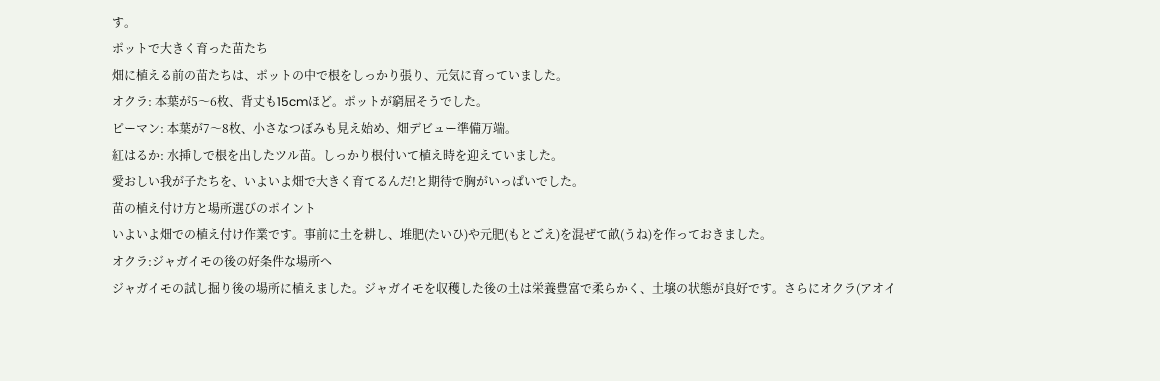す。
ポットで大きく育った苗たち
畑に植える前の苗たちは、ポットの中で根をしっかり張り、元気に育っていました。
オクラ: 本葉が5〜6枚、背丈も15cmほど。ポットが窮屈そうでした。
ピーマン: 本葉が7〜8枚、小さなつぼみも見え始め、畑デビュー準備万端。
紅はるか: 水挿しで根を出したツル苗。しっかり根付いて植え時を迎えていました。
愛おしい我が子たちを、いよいよ畑で大きく育てるんだ!と期待で胸がいっぱいでした。
苗の植え付け方と場所選びのポイント
いよいよ畑での植え付け作業です。事前に土を耕し、堆肥(たいひ)や元肥(もとごえ)を混ぜて畝(うね)を作っておきました。
オクラ:ジャガイモの後の好条件な場所へ
ジャガイモの試し掘り後の場所に植えました。ジャガイモを収穫した後の土は栄養豊富で柔らかく、土壌の状態が良好です。さらにオクラ(アオイ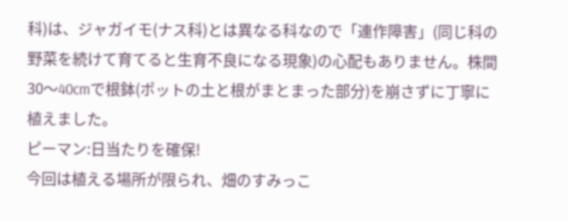科)は、ジャガイモ(ナス科)とは異なる科なので「連作障害」(同じ科の野菜を続けて育てると生育不良になる現象)の心配もありません。株間30〜40cmで根鉢(ポットの土と根がまとまった部分)を崩さずに丁寧に植えました。
ピーマン:日当たりを確保!
今回は植える場所が限られ、畑のすみっこ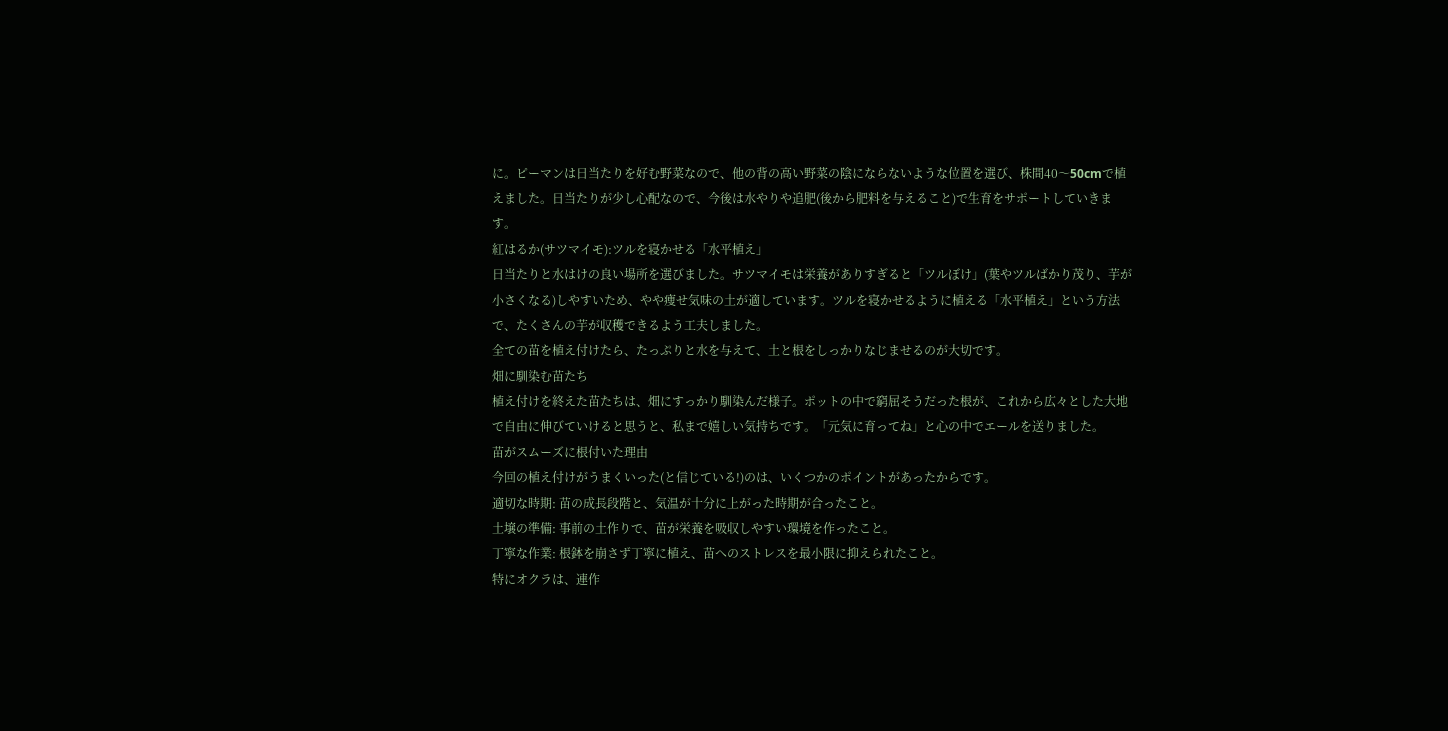に。ピーマンは日当たりを好む野菜なので、他の背の高い野菜の陰にならないような位置を選び、株間40〜50cmで植えました。日当たりが少し心配なので、今後は水やりや追肥(後から肥料を与えること)で生育をサポートしていきます。
紅はるか(サツマイモ):ツルを寝かせる「水平植え」
日当たりと水はけの良い場所を選びました。サツマイモは栄養がありすぎると「ツルぼけ」(葉やツルばかり茂り、芋が小さくなる)しやすいため、やや痩せ気味の土が適しています。ツルを寝かせるように植える「水平植え」という方法で、たくさんの芋が収穫できるよう工夫しました。
全ての苗を植え付けたら、たっぷりと水を与えて、土と根をしっかりなじませるのが大切です。
畑に馴染む苗たち
植え付けを終えた苗たちは、畑にすっかり馴染んだ様子。ポットの中で窮屈そうだった根が、これから広々とした大地で自由に伸びていけると思うと、私まで嬉しい気持ちです。「元気に育ってね」と心の中でエールを送りました。
苗がスムーズに根付いた理由
今回の植え付けがうまくいった(と信じている!)のは、いくつかのポイントがあったからです。
適切な時期: 苗の成長段階と、気温が十分に上がった時期が合ったこと。
土壌の準備: 事前の土作りで、苗が栄養を吸収しやすい環境を作ったこと。
丁寧な作業: 根鉢を崩さず丁寧に植え、苗へのストレスを最小限に抑えられたこと。
特にオクラは、連作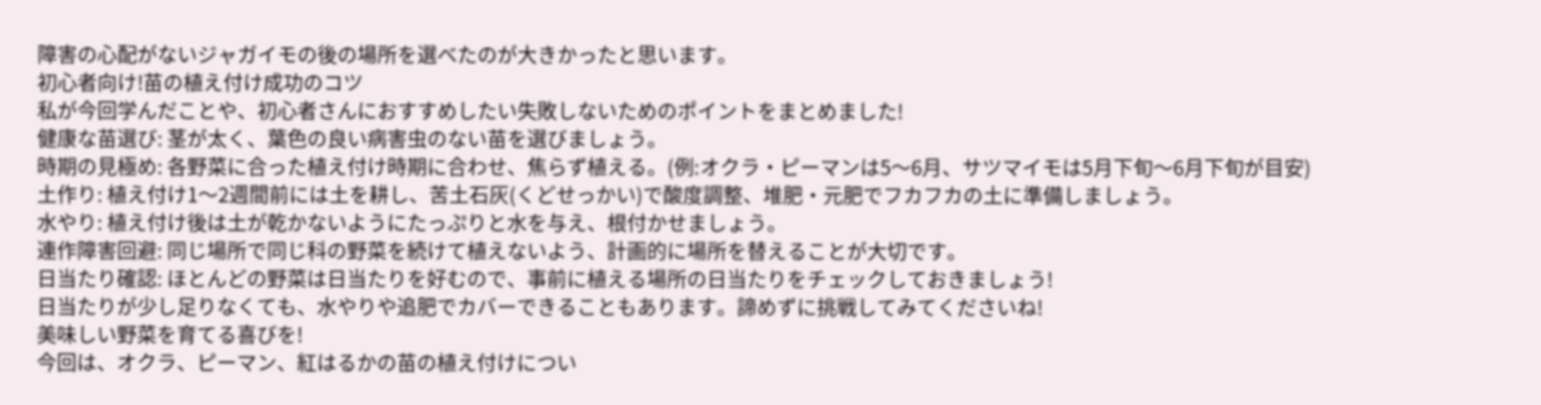障害の心配がないジャガイモの後の場所を選べたのが大きかったと思います。
初心者向け!苗の植え付け成功のコツ
私が今回学んだことや、初心者さんにおすすめしたい失敗しないためのポイントをまとめました!
健康な苗選び: 茎が太く、葉色の良い病害虫のない苗を選びましょう。
時期の見極め: 各野菜に合った植え付け時期に合わせ、焦らず植える。(例:オクラ・ピーマンは5〜6月、サツマイモは5月下旬〜6月下旬が目安)
土作り: 植え付け1〜2週間前には土を耕し、苦土石灰(くどせっかい)で酸度調整、堆肥・元肥でフカフカの土に準備しましょう。
水やり: 植え付け後は土が乾かないようにたっぷりと水を与え、根付かせましょう。
連作障害回避: 同じ場所で同じ科の野菜を続けて植えないよう、計画的に場所を替えることが大切です。
日当たり確認: ほとんどの野菜は日当たりを好むので、事前に植える場所の日当たりをチェックしておきましょう!
日当たりが少し足りなくても、水やりや追肥でカバーできることもあります。諦めずに挑戦してみてくださいね!
美味しい野菜を育てる喜びを!
今回は、オクラ、ピーマン、紅はるかの苗の植え付けについ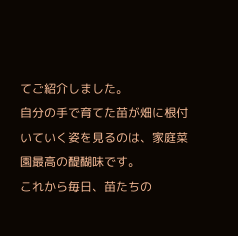てご紹介しました。
自分の手で育てた苗が畑に根付いていく姿を見るのは、家庭菜園最高の醍醐味です。
これから毎日、苗たちの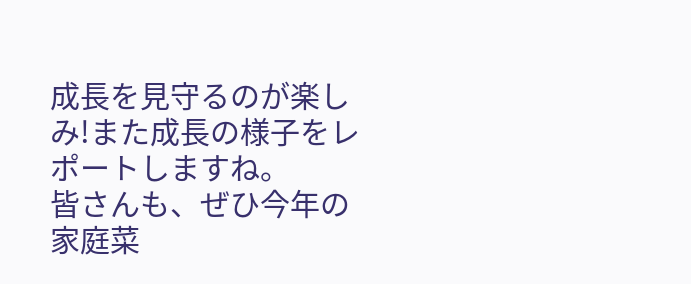成長を見守るのが楽しみ!また成長の様子をレポートしますね。
皆さんも、ぜひ今年の家庭菜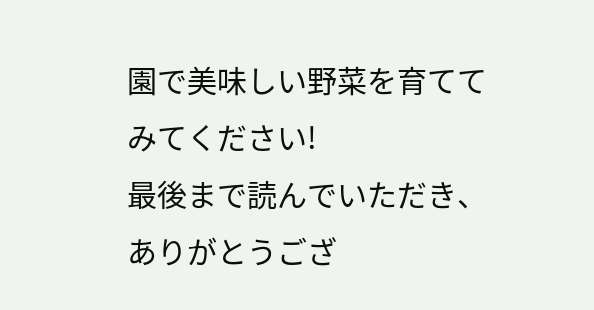園で美味しい野菜を育ててみてください!
最後まで読んでいただき、ありがとうござ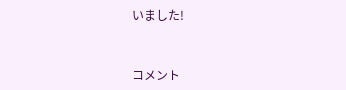いました!


コメント